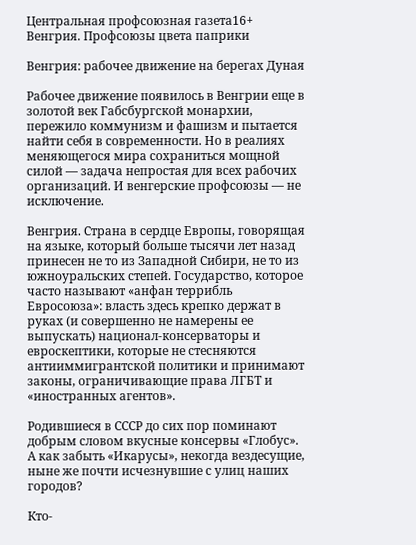Центральная профсоюзная газета16+
Венгрия. Профсоюзы цвета паприки

Венгрия: рабочее движение на берегах Дуная

Рабочее движение появилось в Венгрии еще в золотой век Габсбургской монархии, пережило коммунизм и фашизм и пытается найти себя в современности. Но в реалиях меняющегося мира сохраниться мощной силой — задача непростая для всех рабочих организаций. И венгерские профсоюзы — не исключение.

Венгрия. Страна в сердце Европы, говорящая на языке, который больше тысячи лет назад принесен не то из Западной Сибири, не то из южноуральских степей. Государство, которое часто называют «анфан террибль Евросоюза»: власть здесь крепко держат в руках (и совершенно не намерены ее выпускать) национал-консерваторы и евроскептики, которые не стесняются антииммигрантской политики и принимают законы, ограничивающие права ЛГБТ и «иностранных агентов».

Родившиеся в СССР до сих пор поминают добрым словом вкусные консервы «Глобус». А как забыть «Икарусы», некогда вездесущие, ныне же почти исчезнувшие с улиц наших городов?

Кто-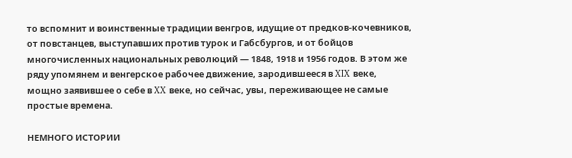то вспомнит и воинственные традиции венгров, идущие от предков-кочевников, от повстанцев, выступавших против турок и Габсбургов, и от бойцов многочисленных национальных революций — 1848, 1918 и 1956 годов. В этом же ряду упомянем и венгерское рабочее движение, зародившееся в XIX веке, мощно заявившее о себе в XX веке, но сейчас, увы, переживающее не самые простые времена.

НЕМНОГО ИСТОРИИ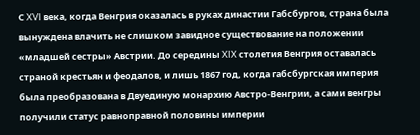С XVI века, когда Венгрия оказалась в руках династии Габсбургов, страна была вынуждена влачить не слишком завидное существование на положении «младшей сестры» Австрии. До середины XIX столетия Венгрия оставалась страной крестьян и феодалов, и лишь 1867 год, когда габсбургская империя была преобразована в Двуединую монархию Австро-Венгрии, а сами венгры получили статус равноправной половины империи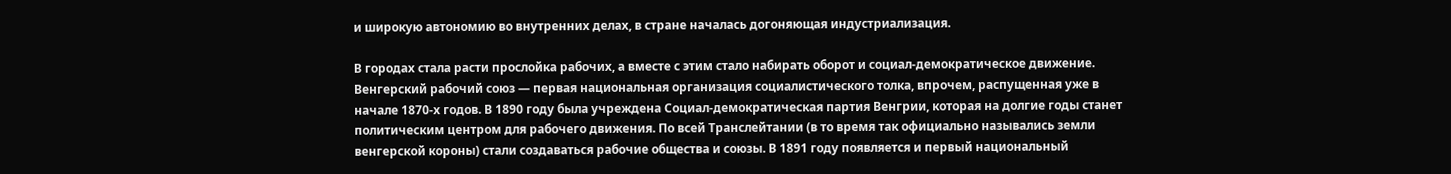и широкую автономию во внутренних делах, в стране началась догоняющая индустриализация.

В городах стала расти прослойка рабочих, а вместе с этим стало набирать оборот и социал-демократическое движение. Венгерский рабочий союз — первая национальная организация социалистического толка, впрочем, распущенная уже в начале 1870-х годов. В 1890 году была учреждена Социал-демократическая партия Венгрии, которая на долгие годы станет политическим центром для рабочего движения. По всей Транслейтании (в то время так официально назывались земли венгерской короны) стали создаваться рабочие общества и союзы. В 1891 году появляется и первый национальный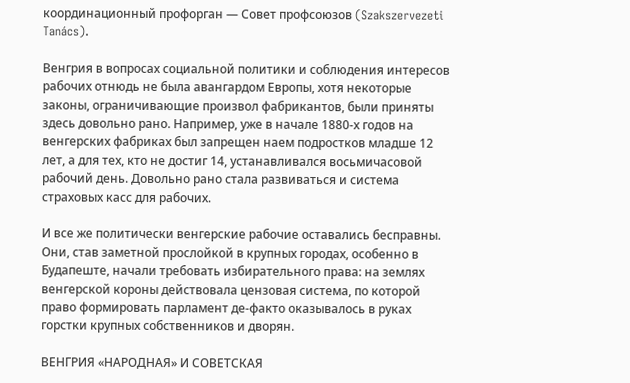координационный профорган — Совет профсоюзов (Szakszervezeti Tanács).

Венгрия в вопросах социальной политики и соблюдения интересов рабочих отнюдь не была авангардом Европы, хотя некоторые законы, ограничивающие произвол фабрикантов, были приняты здесь довольно рано. Например, уже в начале 1880-х годов на венгерских фабриках был запрещен наем подростков младше 12 лет, а для тех, кто не достиг 14, устанавливался восьмичасовой рабочий день. Довольно рано стала развиваться и система страховых касс для рабочих.

И все же политически венгерские рабочие оставались бесправны. Они, став заметной прослойкой в крупных городах, особенно в Будапеште, начали требовать избирательного права: на землях венгерской короны действовала цензовая система, по которой право формировать парламент де-факто оказывалось в руках горстки крупных собственников и дворян.

ВЕНГРИЯ «НАРОДНАЯ» И СОВЕТСКАЯ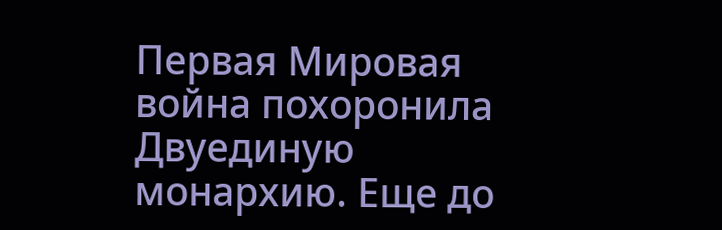Первая Мировая война похоронила Двуединую монархию. Еще до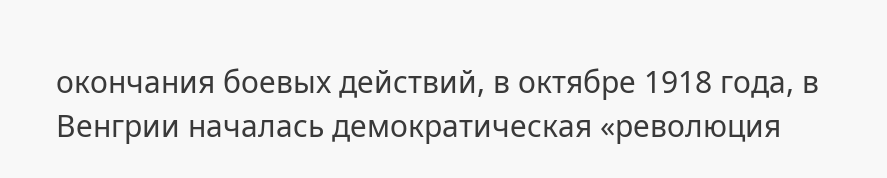окончания боевых действий, в октябре 1918 года, в Венгрии началась демократическая «революция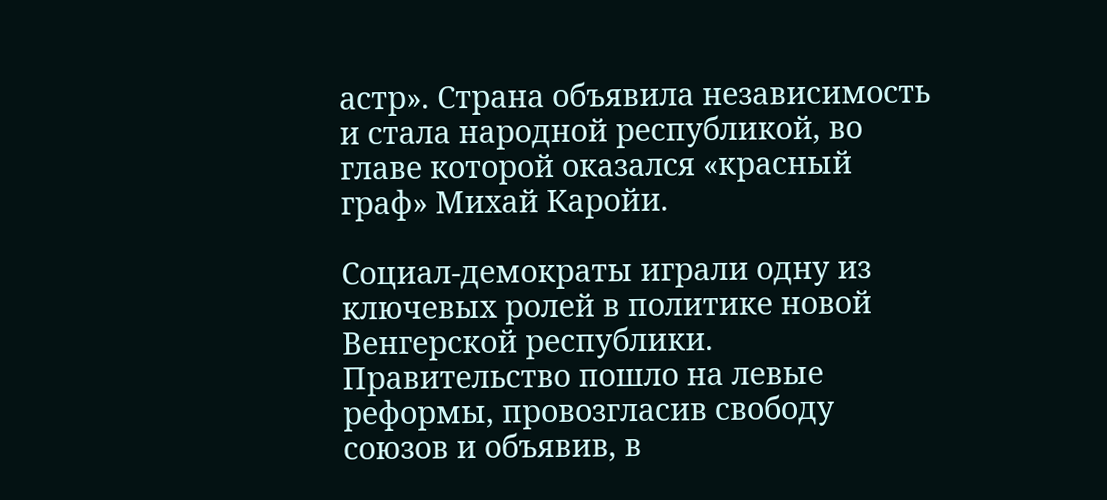астр». Страна объявила независимость и стала народной республикой, во главе которой оказался «красный граф» Михай Каройи.

Социал-демократы играли одну из ключевых ролей в политике новой Венгерской республики. Правительство пошло на левые реформы, провозгласив свободу союзов и объявив, в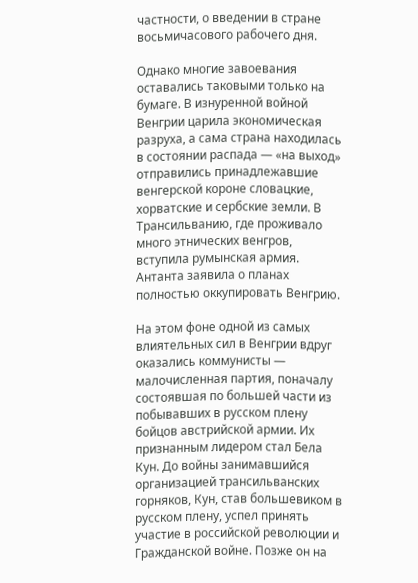частности, о введении в стране восьмичасового рабочего дня.

Однако многие завоевания оставались таковыми только на бумаге. В изнуренной войной Венгрии царила экономическая разруха, а сама страна находилась в состоянии распада — «на выход» отправились принадлежавшие венгерской короне словацкие, хорватские и сербские земли. В Трансильванию, где проживало много этнических венгров, вступила румынская армия. Антанта заявила о планах полностью оккупировать Венгрию.

На этом фоне одной из самых влиятельных сил в Венгрии вдруг оказались коммунисты — малочисленная партия, поначалу состоявшая по большей части из побывавших в русском плену бойцов австрийской армии. Их признанным лидером стал Бела Кун. До войны занимавшийся организацией трансильванских горняков, Кун, став большевиком в русском плену, успел принять участие в российской революции и Гражданской войне. Позже он на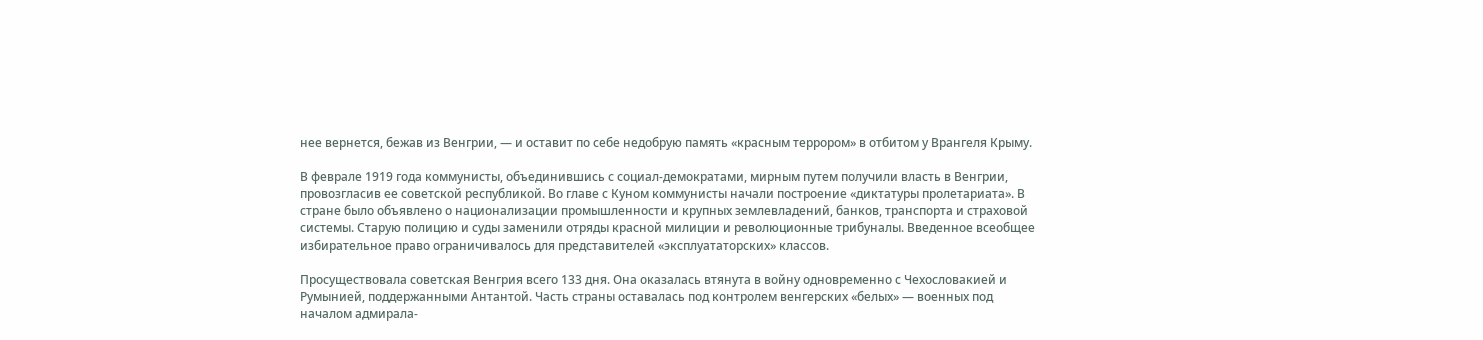нее вернется, бежав из Венгрии, — и оставит по себе недобрую память «красным террором» в отбитом у Врангеля Крыму.

В феврале 1919 года коммунисты, объединившись с социал-демократами, мирным путем получили власть в Венгрии, провозгласив ее советской республикой. Во главе с Куном коммунисты начали построение «диктатуры пролетариата». В стране было объявлено о национализации промышленности и крупных землевладений, банков, транспорта и страховой системы. Старую полицию и суды заменили отряды красной милиции и революционные трибуналы. Введенное всеобщее избирательное право ограничивалось для представителей «эксплуататорских» классов.

Просуществовала советская Венгрия всего 133 дня. Она оказалась втянута в войну одновременно с Чехословакией и Румынией, поддержанными Антантой. Часть страны оставалась под контролем венгерских «белых» — военных под началом адмирала-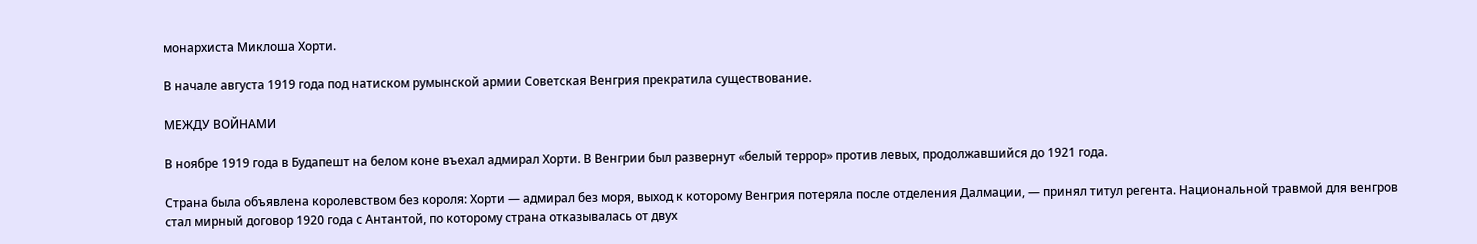монархиста Миклоша Хорти.

В начале августа 1919 года под натиском румынской армии Советская Венгрия прекратила существование.

МЕЖДУ ВОЙНАМИ

В ноябре 1919 года в Будапешт на белом коне въехал адмирал Хорти. В Венгрии был развернут «белый террор» против левых, продолжавшийся до 1921 года.

Страна была объявлена королевством без короля: Хорти — адмирал без моря, выход к которому Венгрия потеряла после отделения Далмации, — принял титул регента. Национальной травмой для венгров стал мирный договор 1920 года с Антантой, по которому страна отказывалась от двух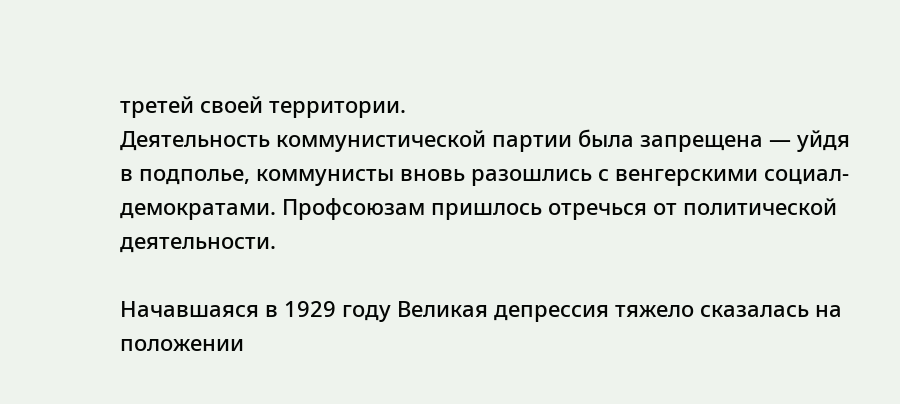третей своей территории.
Деятельность коммунистической партии была запрещена — уйдя в подполье, коммунисты вновь разошлись с венгерскими социал-демократами. Профсоюзам пришлось отречься от политической деятельности.

Начавшаяся в 1929 году Великая депрессия тяжело сказалась на положении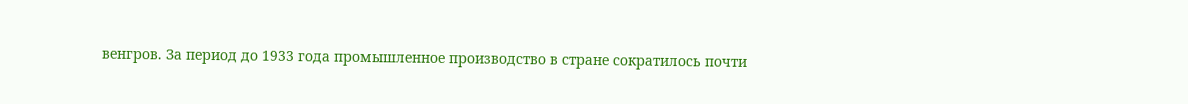венгров. За период до 1933 года промышленное производство в стране сократилось почти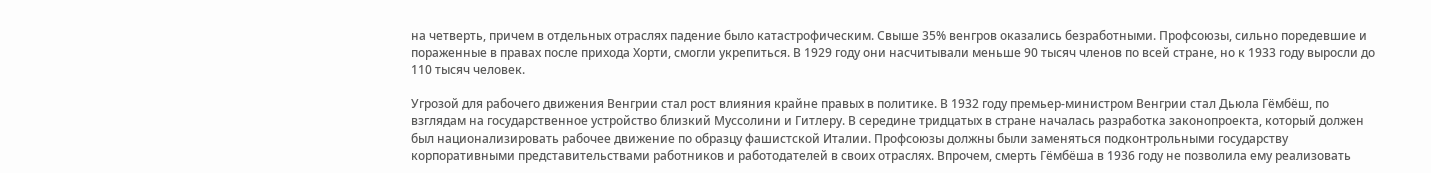на четверть, причем в отдельных отраслях падение было катастрофическим. Свыше 35% венгров оказались безработными. Профсоюзы, сильно поредевшие и пораженные в правах после прихода Хорти, смогли укрепиться. В 1929 году они насчитывали меньше 90 тысяч членов по всей стране, но к 1933 году выросли до 110 тысяч человек.

Угрозой для рабочего движения Венгрии стал рост влияния крайне правых в политике. В 1932 году премьер-министром Венгрии стал Дьюла Гёмбёш, по взглядам на государственное устройство близкий Муссолини и Гитлеру. В середине тридцатых в стране началась разработка законопроекта, который должен был национализировать рабочее движение по образцу фашистской Италии. Профсоюзы должны были заменяться подконтрольными государству корпоративными представительствами работников и работодателей в своих отраслях. Впрочем, смерть Гёмбёша в 1936 году не позволила ему реализовать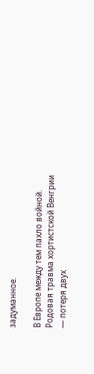задуманное.

В Европе между тем пахло войной. Родовая травма хортистской Венгрии — потеря двух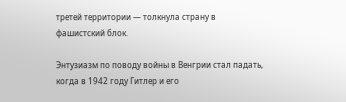третей территории — толкнула страну в фашистский блок.

Энтузиазм по поводу войны в Венгрии стал падать, когда в 1942 году Гитлер и его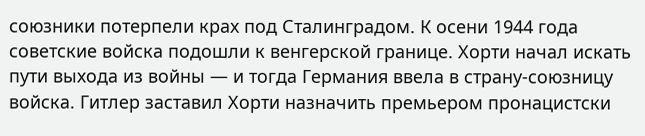союзники потерпели крах под Сталинградом. К осени 1944 года советские войска подошли к венгерской границе. Хорти начал искать пути выхода из войны — и тогда Германия ввела в страну-союзницу войска. Гитлер заставил Хорти назначить премьером пронацистски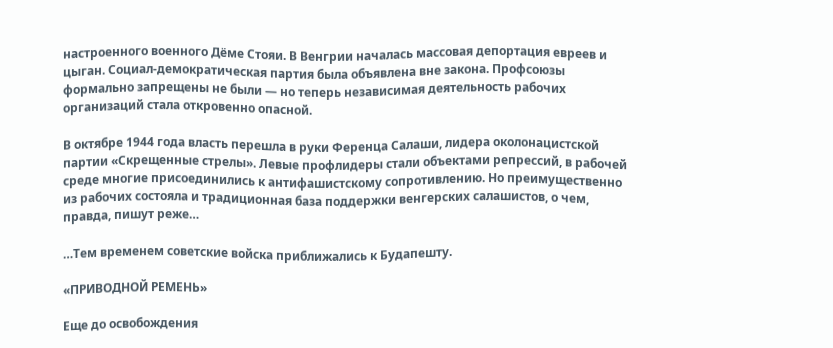настроенного военного Дёме Стояи. В Венгрии началась массовая депортация евреев и цыган. Социал-демократическая партия была объявлена вне закона. Профсоюзы формально запрещены не были — но теперь независимая деятельность рабочих организаций стала откровенно опасной.

В октябре 1944 года власть перешла в руки Ференца Салаши, лидера околонацистской партии «Скрещенные стрелы». Левые профлидеры стали объектами репрессий, в рабочей среде многие присоединились к антифашистскому сопротивлению. Но преимущественно из рабочих состояла и традиционная база поддержки венгерских салашистов, о чем, правда, пишут реже…

…Тем временем советские войска приближались к Будапешту.

«ПРИВОДНОЙ РЕМЕНЬ»

Еще до освобождения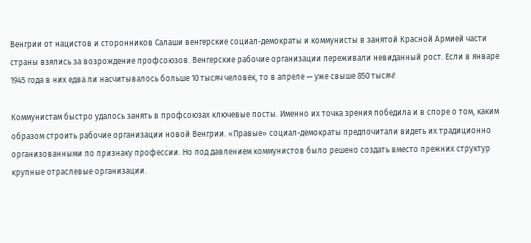Венгрии от нацистов и сторонников Салаши венгерские социал-демократы и коммунисты в занятой Красной Армией части страны взялись за возрождение профсоюзов. Венгерские рабочие организации переживали невиданный рост. Если в январе 1945 года в них едва ли насчитывалось больше 10 тысяч человек, то в апреле — уже свыше 850 тысяч!

Коммунистам быстро удалось занять в профсоюзах ключевые посты. Именно их точка зрения победила и в споре о том, каким образом строить рабочие организации новой Венгрии. «Правые» социал-демократы предпочитали видеть их традиционно организованными по признаку профессии. Но под давлением коммунистов было решено создать вместо прежних структур крупные отраслевые организации.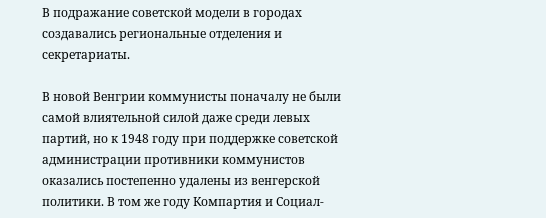В подражание советской модели в городах создавались региональные отделения и секретариаты.

В новой Венгрии коммунисты поначалу не были самой влиятельной силой даже среди левых партий, но к 1948 году при поддержке советской администрации противники коммунистов оказались постепенно удалены из венгерской политики. В том же году Компартия и Социал-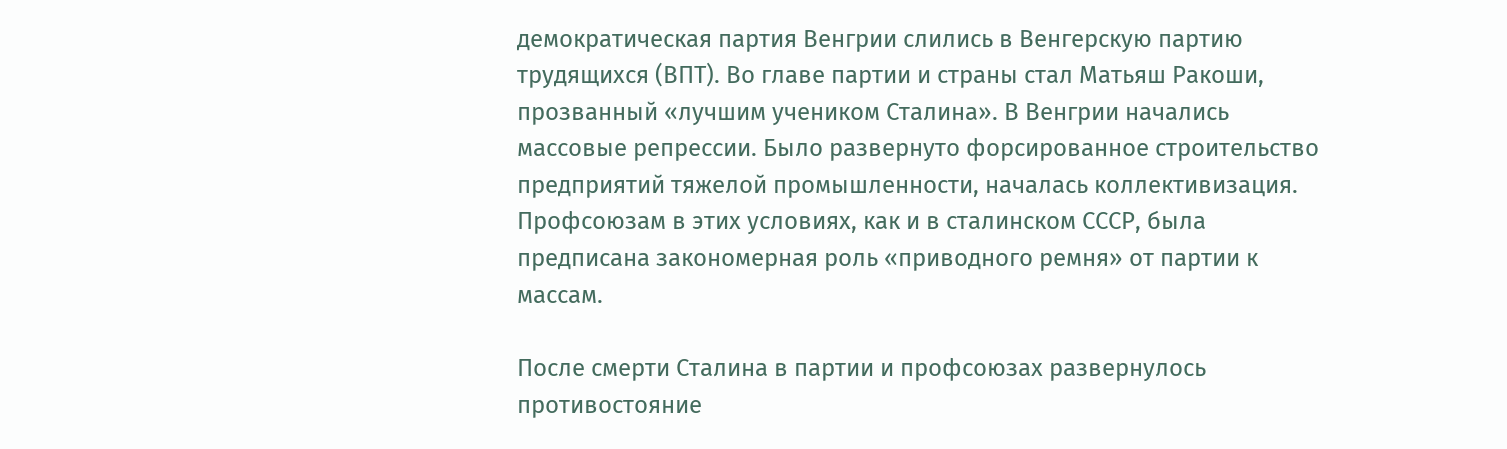демократическая партия Венгрии слились в Венгерскую партию трудящихся (ВПТ). Во главе партии и страны стал Матьяш Ракоши, прозванный «лучшим учеником Сталина». В Венгрии начались массовые репрессии. Было развернуто форсированное строительство предприятий тяжелой промышленности, началась коллективизация. Профсоюзам в этих условиях, как и в сталинском СССР, была предписана закономерная роль «приводного ремня» от партии к массам.

После смерти Сталина в партии и профсоюзах развернулось противостояние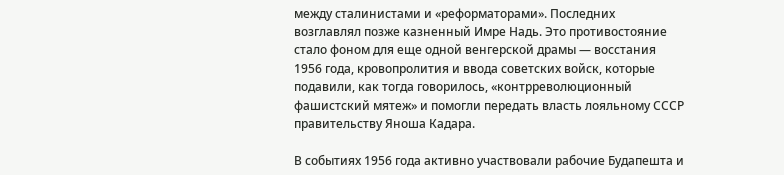между сталинистами и «реформаторами». Последних возглавлял позже казненный Имре Надь. Это противостояние стало фоном для еще одной венгерской драмы — восстания 1956 года, кровопролития и ввода советских войск, которые подавили, как тогда говорилось, «контрреволюционный фашистский мятеж» и помогли передать власть лояльному СССР правительству Яноша Кадара.

В событиях 1956 года активно участвовали рабочие Будапешта и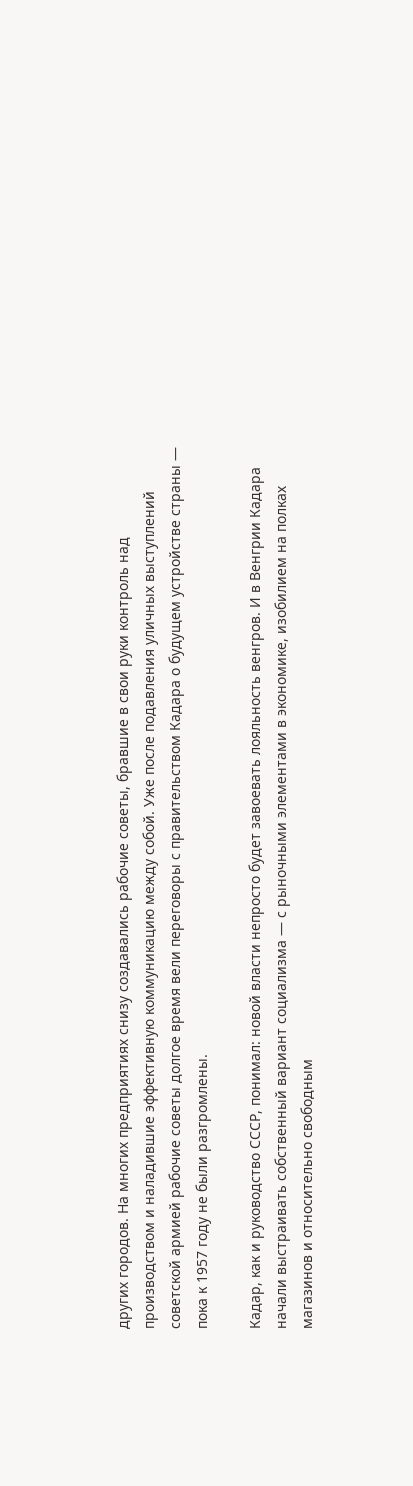других городов. На многих предприятиях снизу создавались рабочие советы, бравшие в свои руки контроль над производством и наладившие эффективную коммуникацию между собой. Уже после подавления уличных выступлений советской армией рабочие советы долгое время вели переговоры с правительством Кадара о будущем устройстве страны — пока к 1957 году не были разгромлены.

Кадар, как и руководство СССР, понимал: новой власти непросто будет завоевать лояльность венгров. И в Венгрии Кадара начали выстраивать собственный вариант социализма — с рыночными элементами в экономике, изобилием на полках магазинов и относительно свободным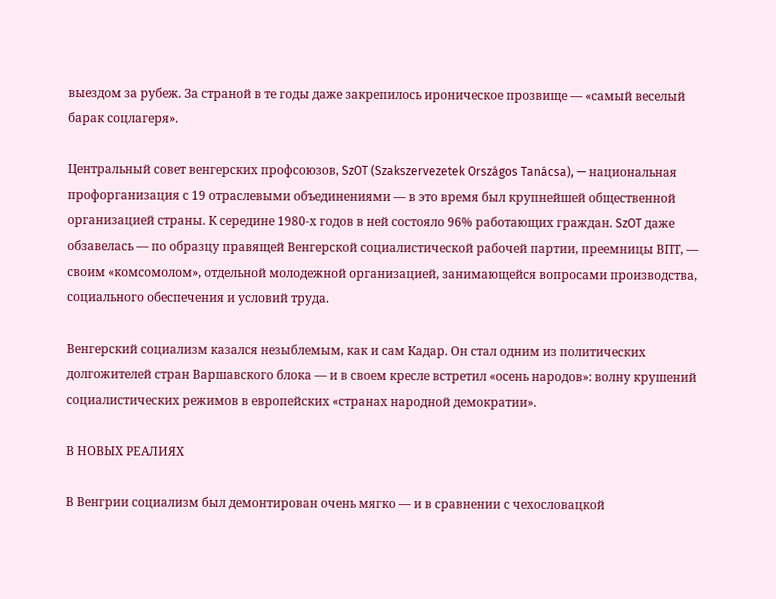выездом за рубеж. За страной в те годы даже закрепилось ироническое прозвище — «самый веселый барак соцлагеря».

Центральный совет венгерских профсоюзов, SzOT (Szakszervezetek Országos Tanácsa), — национальная профорганизация с 19 отраслевыми объединениями — в это время был крупнейшей общественной организацией страны. К середине 1980-х годов в ней состояло 96% работающих граждан. SzOT даже обзавелась — по образцу правящей Венгерской социалистической рабочей партии, преемницы ВПТ, — своим «комсомолом», отдельной молодежной организацией, занимающейся вопросами производства, социального обеспечения и условий труда.

Венгерский социализм казался незыблемым, как и сам Кадар. Он стал одним из политических долгожителей стран Варшавского блока — и в своем кресле встретил «осень народов»: волну крушений социалистических режимов в европейских «странах народной демократии».

В НОВЫХ РЕАЛИЯХ

В Венгрии социализм был демонтирован очень мягко — и в сравнении с чехословацкой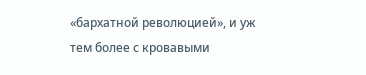«бархатной революцией», и уж тем более с кровавыми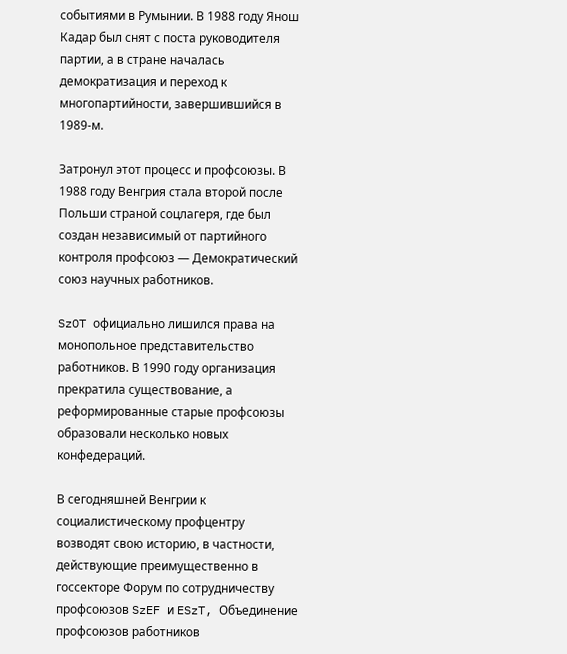событиями в Румынии. В 1988 году Янош Кадар был снят с поста руководителя партии, а в стране началась демократизация и переход к многопартийности, завершившийся в 1989-м.

Затронул этот процесс и профсоюзы. В 1988 году Венгрия стала второй после Польши страной соцлагеря, где был создан независимый от партийного контроля профсоюз — Демократический союз научных работников.

SzOT официально лишился права на монопольное представительство работников. В 1990 году организация прекратила существование, а реформированные старые профсоюзы образовали несколько новых конфедераций.

В сегодняшней Венгрии к социалистическому профцентру возводят свою историю, в частности, действующие преимущественно в госсекторе Форум по сотрудничеству профсоюзов SzEF и ESzT, Объединение профсоюзов работников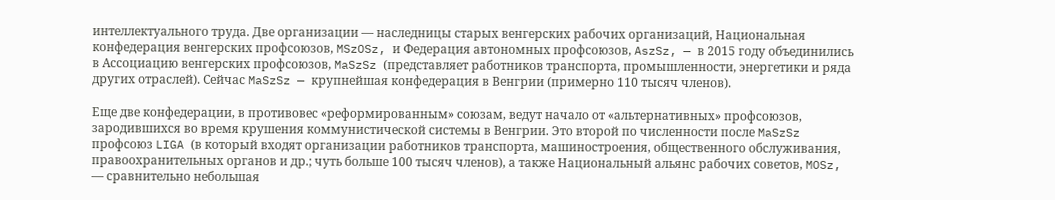интеллектуального труда. Две организации — наследницы старых венгерских рабочих организаций, Национальная конфедерация венгерских профсоюзов, MSzOSz, и Федерация автономных профсоюзов, AszSz, — в 2015 году объединились в Ассоциацию венгерских профсоюзов, MaSzSz (представляет работников транспорта, промышленности, энергетики и ряда других отраслей). Сейчас MaSzSz — крупнейшая конфедерация в Венгрии (примерно 110 тысяч членов).

Еще две конфедерации, в противовес «реформированным» союзам, ведут начало от «альтернативных» профсоюзов, зародившихся во время крушения коммунистической системы в Венгрии. Это второй по численности после MaSzSz профсоюз LIGA (в который входят организации работников транспорта, машиностроения, общественного обслуживания, правоохранительных органов и др.; чуть больше 100 тысяч членов), а также Национальный альянс рабочих советов, MOSz, — сравнительно небольшая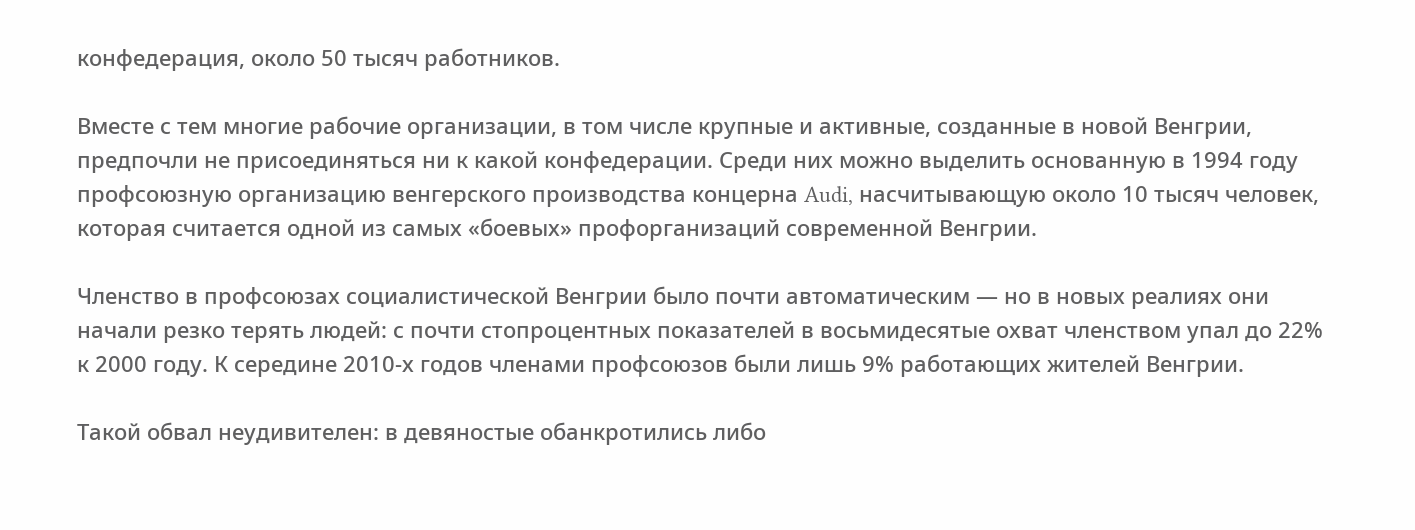конфедерация, около 50 тысяч работников.

Вместе с тем многие рабочие организации, в том числе крупные и активные, созданные в новой Венгрии, предпочли не присоединяться ни к какой конфедерации. Среди них можно выделить основанную в 1994 году профсоюзную организацию венгерского производства концерна Audi, насчитывающую около 10 тысяч человек, которая считается одной из самых «боевых» профорганизаций современной Венгрии.

Членство в профсоюзах социалистической Венгрии было почти автоматическим — но в новых реалиях они начали резко терять людей: с почти стопроцентных показателей в восьмидесятые охват членством упал до 22% к 2000 году. К середине 2010-х годов членами профсоюзов были лишь 9% работающих жителей Венгрии.

Такой обвал неудивителен: в девяностые обанкротились либо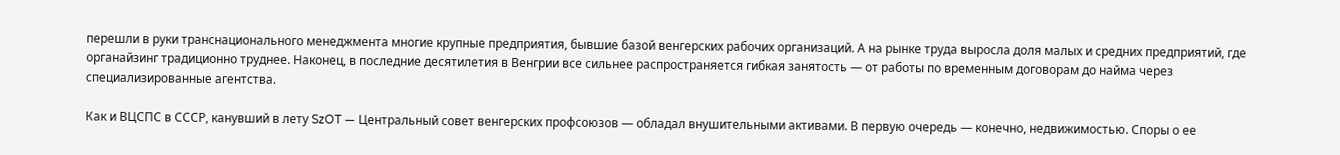перешли в руки транснационального менеджмента многие крупные предприятия, бывшие базой венгерских рабочих организаций. А на рынке труда выросла доля малых и средних предприятий, где органайзинг традиционно труднее. Наконец, в последние десятилетия в Венгрии все сильнее распространяется гибкая занятость — от работы по временным договорам до найма через специализированные агентства.

Как и ВЦСПС в СССР, канувший в лету SzOT — Центральный совет венгерских профсоюзов — обладал внушительными активами. В первую очередь — конечно, недвижимостью. Споры о ее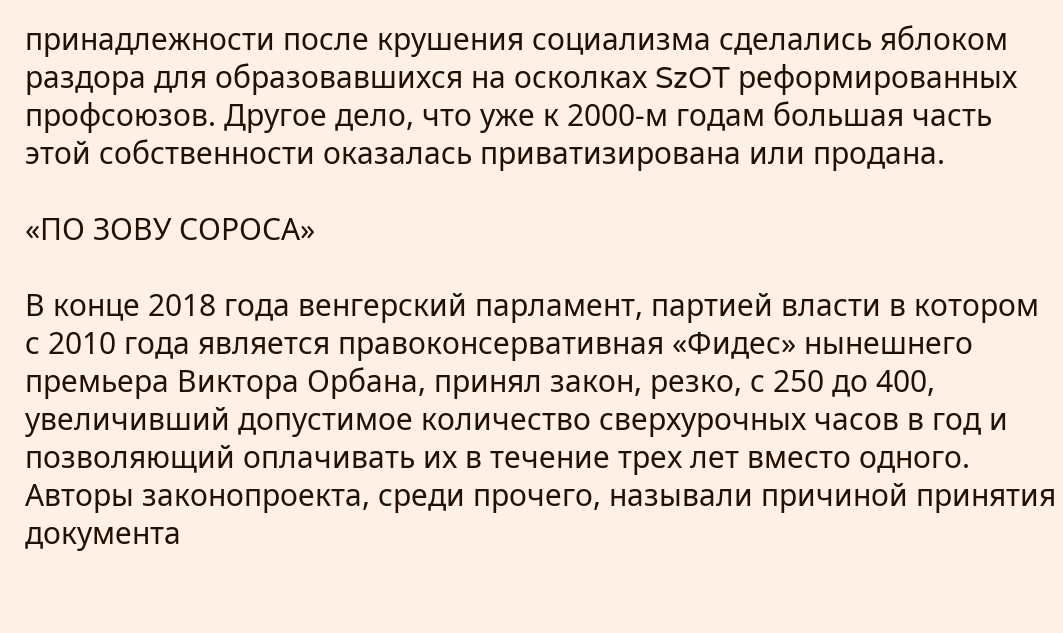принадлежности после крушения социализма сделались яблоком раздора для образовавшихся на осколках SzOT реформированных профсоюзов. Другое дело, что уже к 2000-м годам большая часть этой собственности оказалась приватизирована или продана.

«ПО ЗОВУ СОРОСА»

В конце 2018 года венгерский парламент, партией власти в котором с 2010 года является правоконсервативная «Фидес» нынешнего премьера Виктора Орбана, принял закон, резко, с 250 до 400, увеличивший допустимое количество сверхурочных часов в год и позволяющий оплачивать их в течение трех лет вместо одного. Авторы законопроекта, среди прочего, называли причиной принятия документа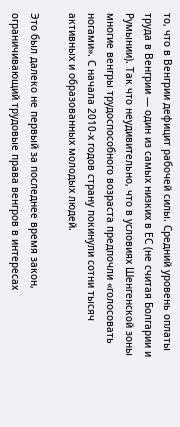то, что в Венгрии дефицит рабочей силы. Средний уровень оплаты труда в Венгрии — один из самых низких в ЕС (не считая Болгарии и Румынии). Так что неудивительно, что в условиях Шенгенской зоны многие венгры трудоспособного возраста предпочли «голосовать ногами». С начала 2010-х годов страну покинули сотни тысяч активных и образованных молодых людей.

Это был далеко не первый за последнее время закон, ограничивающий трудовые права венгров в интересах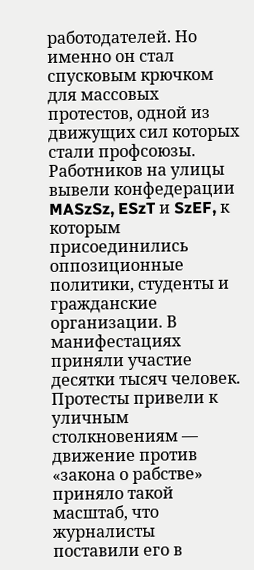работодателей. Но именно он стал спусковым крючком для массовых протестов, одной из движущих сил которых стали профсоюзы. Работников на улицы вывели конфедерации MASzSz, ESzT и SzEF, к которым присоединились оппозиционные политики, студенты и гражданские организации. В манифестациях приняли участие десятки тысяч человек. Протесты привели к уличным столкновениям — движение против «закона о рабстве» приняло такой масштаб, что журналисты поставили его в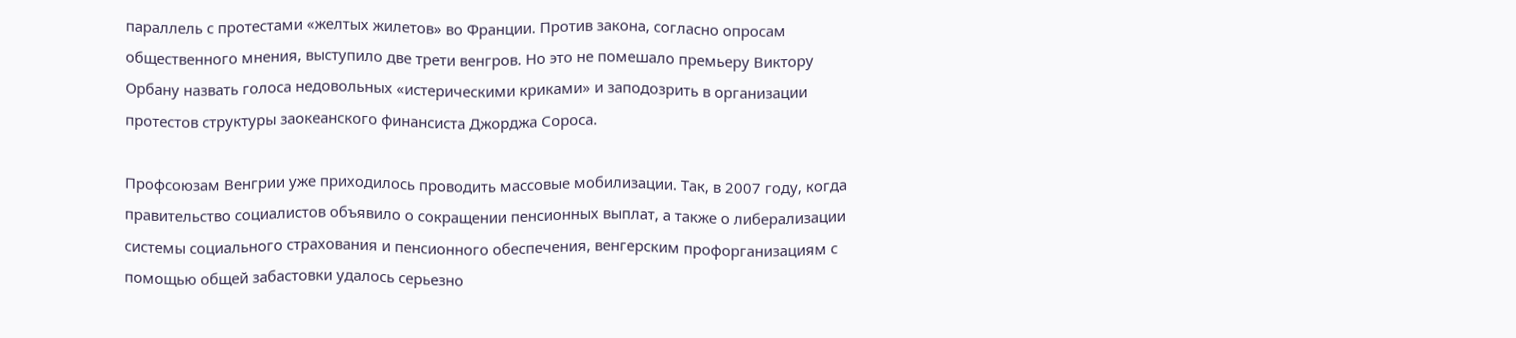параллель с протестами «желтых жилетов» во Франции. Против закона, согласно опросам общественного мнения, выступило две трети венгров. Но это не помешало премьеру Виктору Орбану назвать голоса недовольных «истерическими криками» и заподозрить в организации протестов структуры заокеанского финансиста Джорджа Сороса.

Профсоюзам Венгрии уже приходилось проводить массовые мобилизации. Так, в 2007 году, когда правительство социалистов объявило о сокращении пенсионных выплат, а также о либерализации системы социального страхования и пенсионного обеспечения, венгерским профорганизациям с помощью общей забастовки удалось серьезно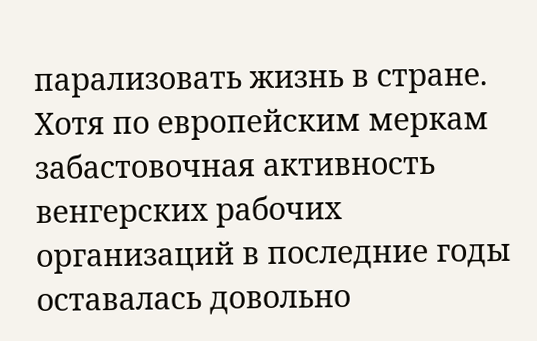парализовать жизнь в стране. Хотя по европейским меркам забастовочная активность венгерских рабочих организаций в последние годы оставалась довольно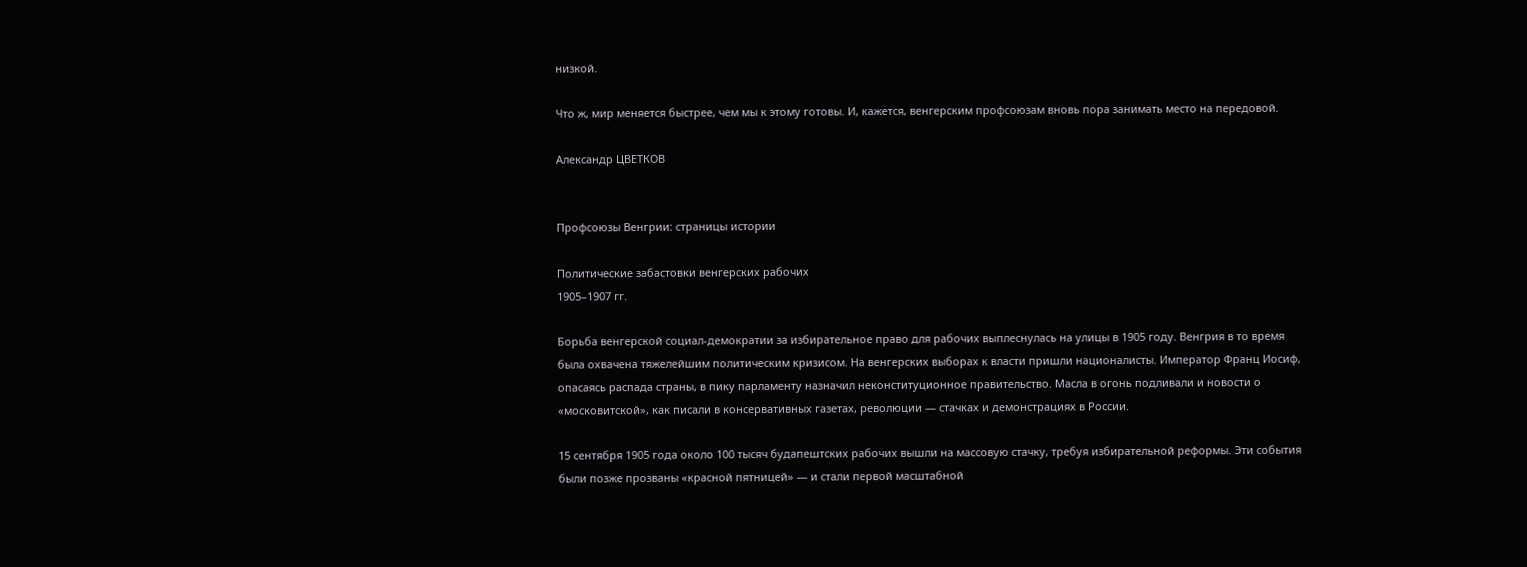низкой.

Что ж, мир меняется быстрее, чем мы к этому готовы. И, кажется, венгерским профсоюзам вновь пора занимать место на передовой.

Александр ЦВЕТКОВ


Профсоюзы Венгрии: страницы истории

Политические забастовки венгерских рабочих
1905–1907 гг.

Борьба венгерской социал-демократии за избирательное право для рабочих выплеснулась на улицы в 1905 году. Венгрия в то время была охвачена тяжелейшим политическим кризисом. На венгерских выборах к власти пришли националисты. Император Франц Иосиф, опасаясь распада страны, в пику парламенту назначил неконституционное правительство. Масла в огонь подливали и новости о «московитской», как писали в консервативных газетах, революции — стачках и демонстрациях в России.

15 сентября 1905 года около 100 тысяч будапештских рабочих вышли на массовую стачку, требуя избирательной реформы. Эти события были позже прозваны «красной пятницей» — и стали первой масштабной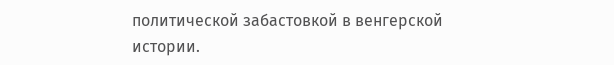политической забастовкой в венгерской истории.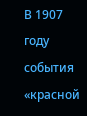В 1907 году события «красной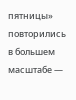пятницы» повторились в большем масштабе —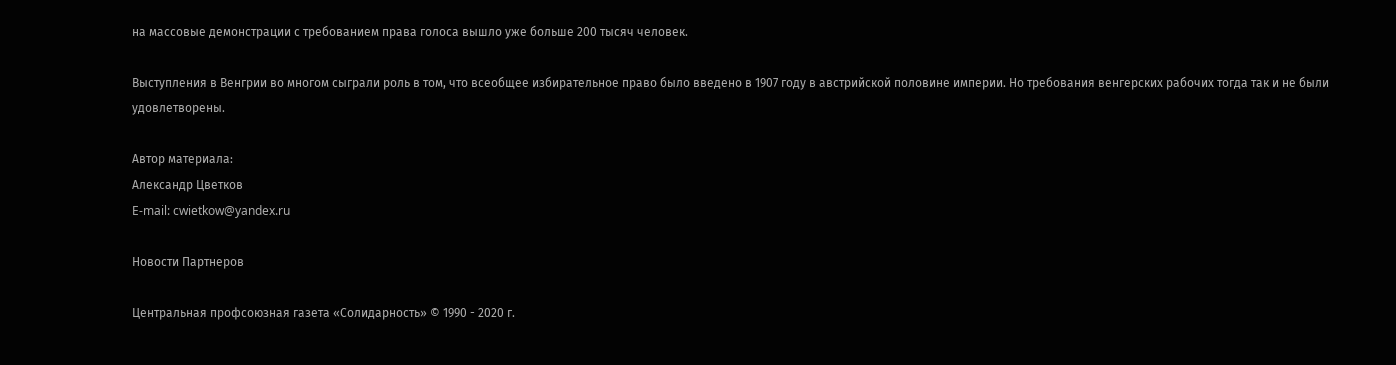на массовые демонстрации с требованием права голоса вышло уже больше 200 тысяч человек.

Выступления в Венгрии во многом сыграли роль в том, что всеобщее избирательное право было введено в 1907 году в австрийской половине империи. Но требования венгерских рабочих тогда так и не были удовлетворены.

Автор материала:
Александр Цветков
E-mail: cwietkow@yandex.ru

Новости Партнеров

Центральная профсоюзная газета «Солидарность» © 1990 - 2020 г.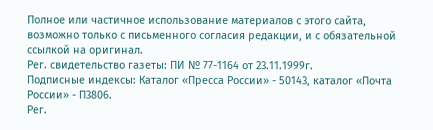Полное или частичное использование материалов с этого сайта, возможно только с письменного согласия редакции, и с обязательной ссылкой на оригинал.
Рег. свидетельство газеты: ПИ № 77-1164 от 23.11.1999г.
Подписные индексы: Каталог «Пресса России» - 50143, каталог «Почта России» - П3806.
Рег.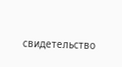свидетельство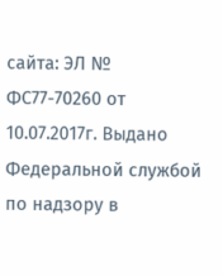сайта: ЭЛ № ФС77-70260 от 10.07.2017г. Выдано Федеральной службой по надзору в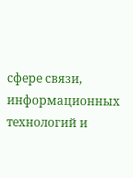сфере связи, информационных технологий и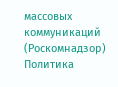массовых коммуникаций (Роскомнадзор)
Политика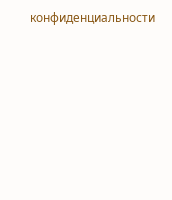конфиденциальности